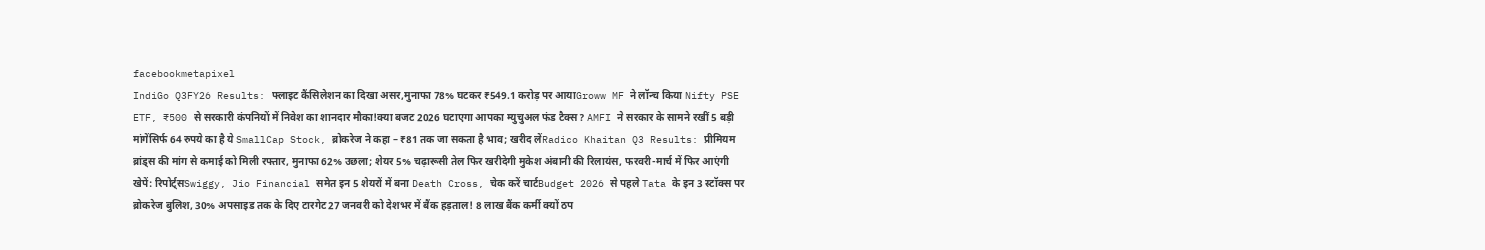facebookmetapixel
IndiGo Q3FY26 Results: फ्लाइट कैंसिलेशन का दिखा असर,मुनाफा 78% घटकर ₹549.1 करोड़ पर आयाGroww MF ने लॉन्च किया Nifty PSE ETF, ₹500 से सरकारी कंपनियों में निवेश का शानदार मौका!क्या बजट 2026 घटाएगा आपका म्युचुअल फंड टैक्स? AMFI ने सरकार के सामने रखीं 5 बड़ी मांगेंसिर्फ 64 रुपये का है ये SmallCap Stock, ब्रोकरेज ने कहा – ₹81 तक जा सकता है भाव; खरीद लेंRadico Khaitan Q3 Results: प्रीमियम ब्रांड्स की मांग से कमाई को मिली रफ्तार, मुनाफा 62% उछला; शेयर 5% चढ़ारूसी तेल फिर खरीदेगी मुकेश अंबानी की रिलायंस, फरवरी-मार्च में फिर आएंगी खेपें: रिपोर्ट्सSwiggy, Jio Financial समेत इन 5 शेयरों में बना Death Cross, चेक करें चार्टBudget 2026 से पहले Tata के इन 3 स्टॉक्स पर ब्रोकरेज बुलिश, 30% अपसाइड तक के दिए टारगेट27 जनवरी को देशभर में बैंक हड़ताल! 8 लाख बैंक कर्मी क्यों ठप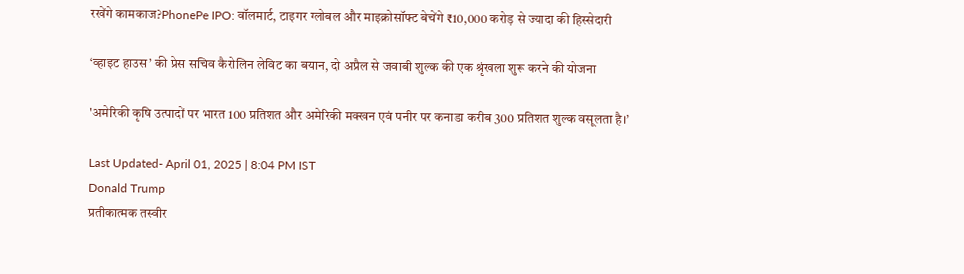रखेंगे कामकाज?PhonePe IPO: वॉलमार्ट, टाइगर ग्लोबल और माइक्रोसॉफ्ट बेचेंगे ₹10,000 करोड़ से ज्यादा की हिस्सेदारी

‘व्हाइट हाउस’ की प्रेस सचिव कैरोलिन लेविट का बयान, दो अप्रैल से जवाबी शुल्क की एक श्रृंखला शुरू करने की योजना

'अमेरिकी कृषि उत्पादों पर भारत 100 प्रतिशत और अमेरिकी मक्खन एवं पनीर पर कनाडा करीब 300 प्रतिशत शुल्क वसूलता है।’

Last Updated- April 01, 2025 | 8:04 PM IST
Donald Trump
प्रतीकात्मक तस्वीर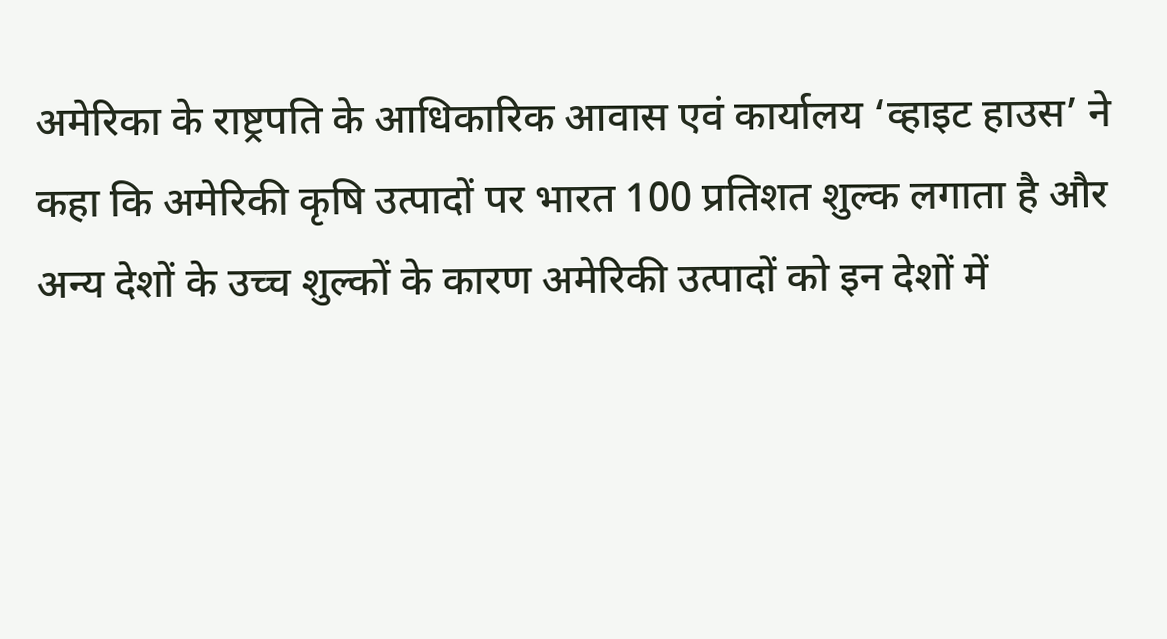अमेरिका के राष्ट्रपति के आधिकारिक आवास एवं कार्यालय ‘व्हाइट हाउस’ ने कहा कि अमेरिकी कृषि उत्पादों पर भारत 100 प्रतिशत शुल्क लगाता है और अन्य देशों के उच्च शुल्कों के कारण अमेरिकी उत्पादों को इन देशों में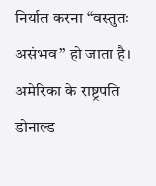निर्यात करना ‘‘वस्तुतः असंभव’’ हो जाता है। अमेरिका के राष्ट्रपति डोनाल्ड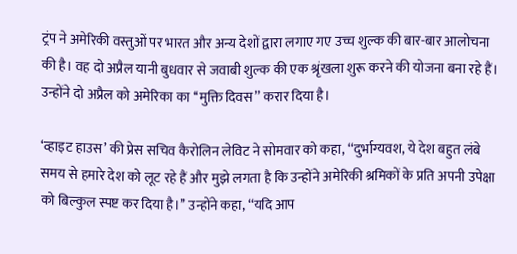ट्रंप ने अमेरिकी वस्तुओं पर भारत और अन्य देशों द्वारा लगाए गए उच्च शुल्क की बार-बार आलोचना की है। वह दो अप्रैल यानी बुधवार से जवाबी शुल्क की एक श्रृंखला शुरू करने की योजना बना रहे हैं। उन्होंने दो अप्रैल को अमेरिका का ‘‘मुक्ति दिवस’’ करार दिया है।

‘व्हाइट हाउस’ की प्रेस सचिव कैरोलिन लेविट ने सोमवार को कहा, ‘‘दुर्भाग्यवश, ये देश बहुत लंबे समय से हमारे देश को लूट रहे हैं और मुझे लगता है कि उन्होंने अमेरिकी श्रमिकों के प्रति अपनी उपेक्षा को बिल्कुल स्पष्ट कर दिया है।’’ उन्होंने कहा, ‘‘यदि आप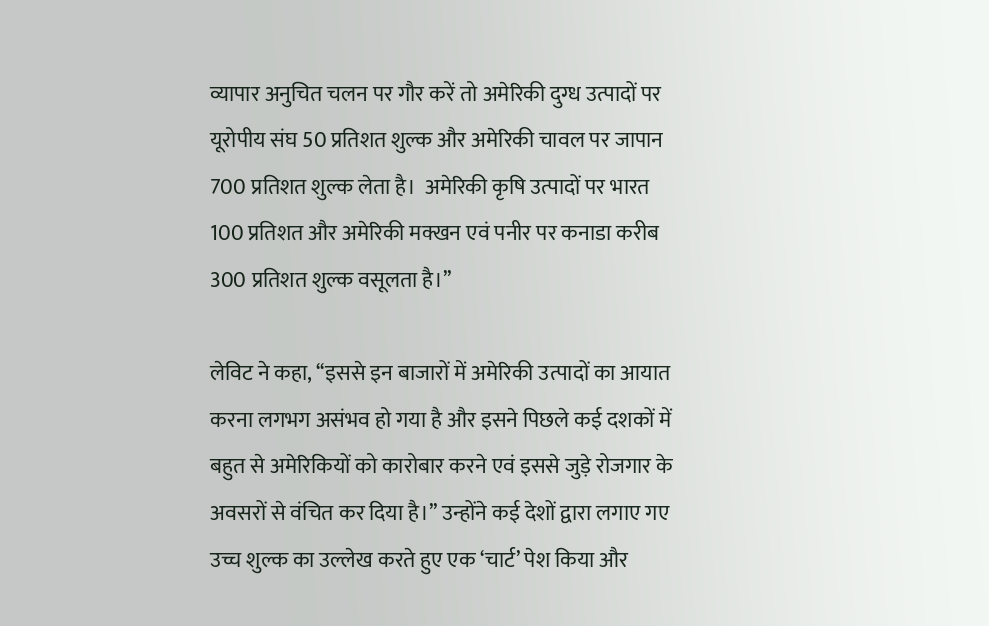व्यापार अनुचित चलन पर गौर करें तो अमेरिकी दुग्ध उत्पादों पर यूरोपीय संघ 50 प्रतिशत शुल्क और अमेरिकी चावल पर जापान 700 प्रतिशत शुल्क लेता है।  अमेरिकी कृषि उत्पादों पर भारत 100 प्रतिशत और अमेरिकी मक्खन एवं पनीर पर कनाडा करीब 300 प्रतिशत शुल्क वसूलता है।’’

लेविट ने कहा, ‘‘इससे इन बाजारों में अमेरिकी उत्पादों का आयात करना लगभग असंभव हो गया है और इसने पिछले कई दशकों में बहुत से अमेरिकियों को कारोबार करने एवं इससे जुड़े रोजगार के अवसरों से वंचित कर दिया है।’’ उन्होंने कई देशों द्वारा लगाए गए उच्च शुल्क का उल्लेख करते हुए एक ‘चार्ट’ पेश किया और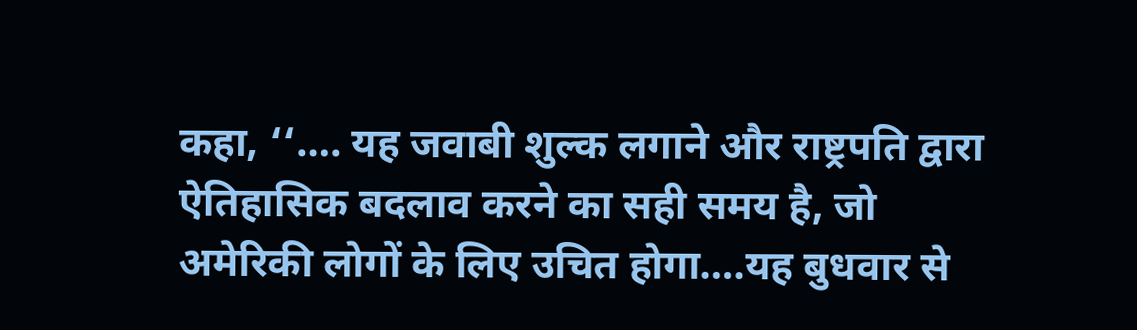कहा, ‘‘…. यह जवाबी शुल्क लगाने और राष्ट्रपति द्वारा ऐतिहासिक बदलाव करने का सही समय है, जो अमेरिकी लोगों के लिए उचित होगा….यह बुधवार से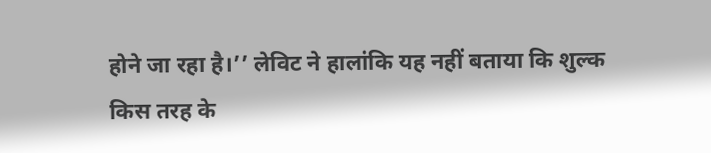होने जा रहा है।’’ लेविट ने हालांकि यह नहीं बताया कि शुल्क किस तरह के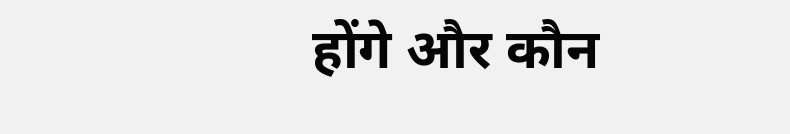होंगे और कौन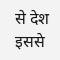से देश इससे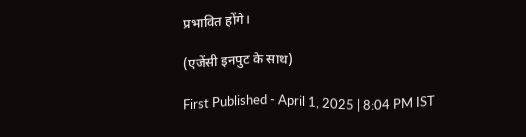प्रभावित होंगे।

(एजेंसी इनपुट के साथ)

First Published - April 1, 2025 | 8:04 PM IST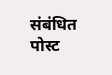संबंधित पोस्ट